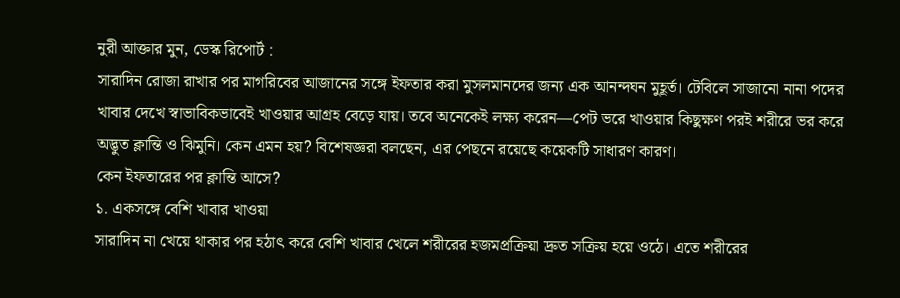নুরী আক্তার মুন, ডেস্ক রিপোর্ট :
সারাদিন রোজা রাখার পর মাগরিবের আজানের সঙ্গে ইফতার করা মুসলমানদের জন্য এক আনন্দঘন মুহূর্ত। টেবিলে সাজানো নানা পদের খাবার দেখে স্বাভাবিকভাবেই খাওয়ার আগ্রহ বেড়ে যায়। তবে অনেকেই লক্ষ্য করেন—পেট ভরে খাওয়ার কিছুক্ষণ পরই শরীরে ভর করে অদ্ভুত ক্লান্তি ও ঝিমুনি। কেন এমন হয়? বিশেষজ্ঞরা বলছেন, এর পেছনে রয়েছে কয়েকটি সাধারণ কারণ।
কেন ইফতারের পর ক্লান্তি আসে?
১. একসঙ্গে বেশি খাবার খাওয়া
সারাদিন না খেয়ে থাকার পর হঠাৎ করে বেশি খাবার খেলে শরীরের হজমপ্রক্রিয়া দ্রুত সক্রিয় হয়ে ওঠে। এতে শরীরের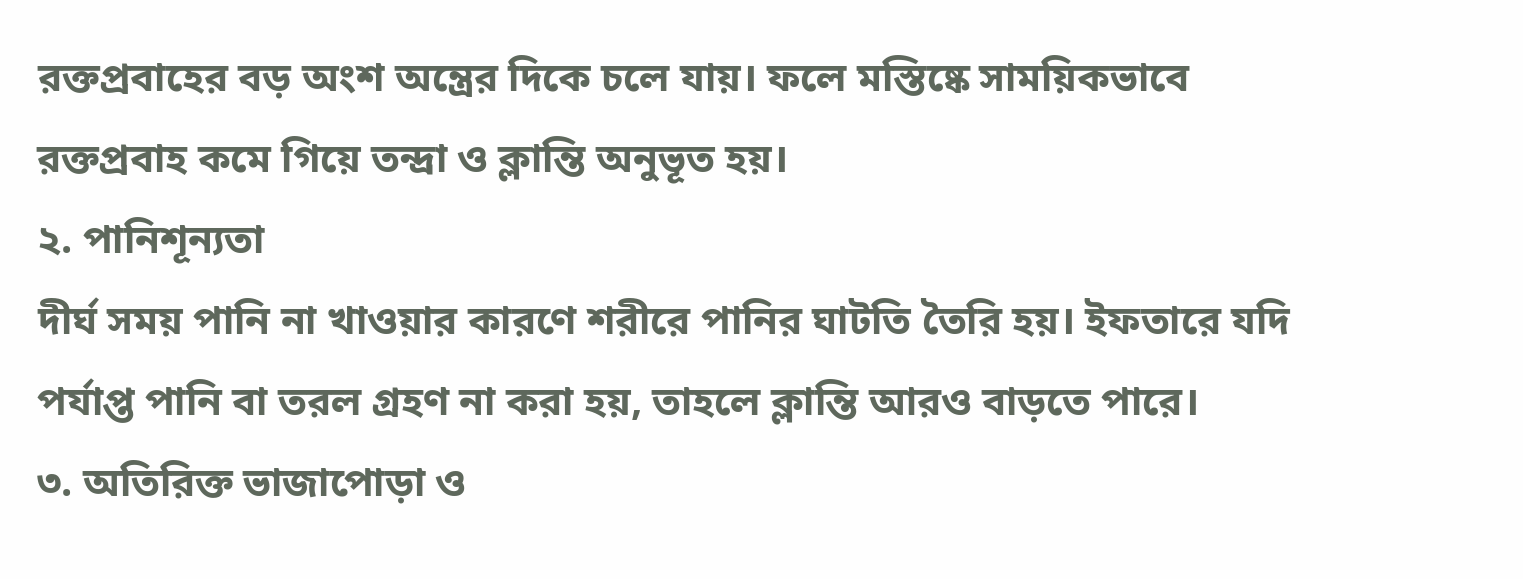রক্তপ্রবাহের বড় অংশ অন্ত্রের দিকে চলে যায়। ফলে মস্তিষ্কে সাময়িকভাবে রক্তপ্রবাহ কমে গিয়ে তন্দ্রা ও ক্লান্তি অনুভূত হয়।
২. পানিশূন্যতা
দীর্ঘ সময় পানি না খাওয়ার কারণে শরীরে পানির ঘাটতি তৈরি হয়। ইফতারে যদি পর্যাপ্ত পানি বা তরল গ্রহণ না করা হয়, তাহলে ক্লান্তি আরও বাড়তে পারে।
৩. অতিরিক্ত ভাজাপোড়া ও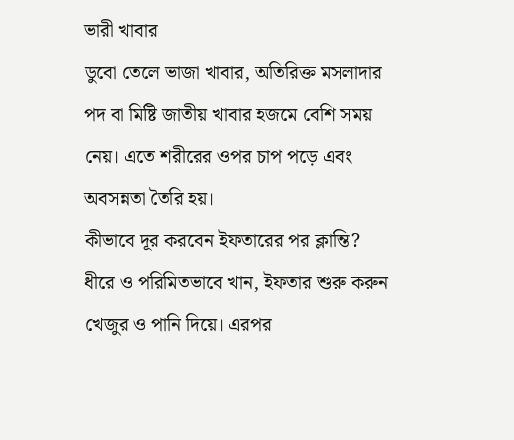ভারী খাবার
ডুবো তেলে ভাজা খাবার, অতিরিক্ত মসলাদার পদ বা মিষ্টি জাতীয় খাবার হজমে বেশি সময় নেয়। এতে শরীরের ওপর চাপ পড়ে এবং অবসন্নতা তৈরি হয়।
কীভাবে দূর করবেন ইফতারের পর ক্লান্তি?
ধীরে ও পরিমিতভাবে খান, ইফতার শুরু করুন খেজুর ও পানি দিয়ে। এরপর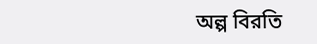অল্প বিরতি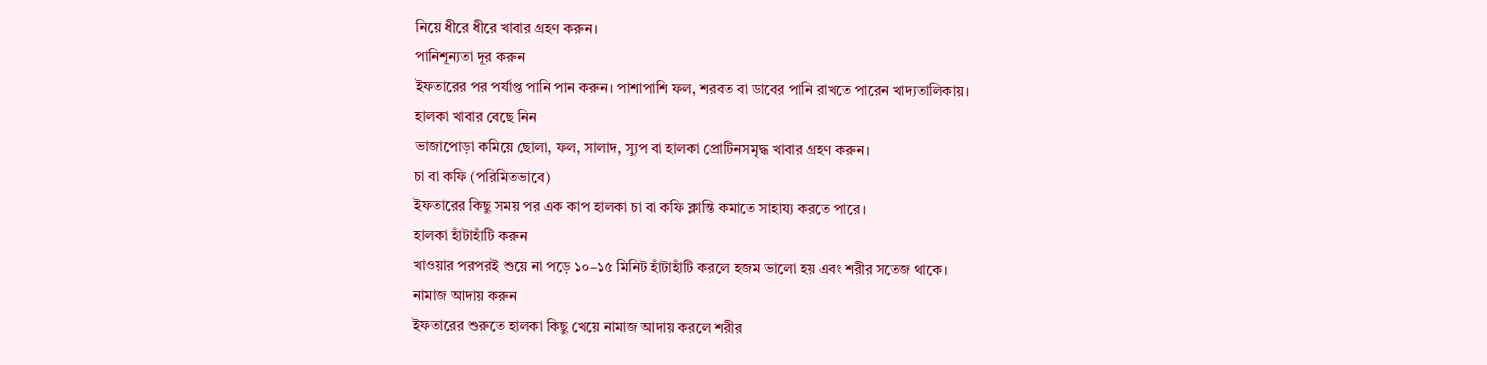নিয়ে ধীরে ধীরে খাবার গ্রহণ করুন।
পানিশূন্যতা দূর করুন
ইফতারের পর পর্যাপ্ত পানি পান করুন। পাশাপাশি ফল, শরবত বা ডাবের পানি রাখতে পারেন খাদ্যতালিকায়।
হালকা খাবার বেছে নিন
ভাজাপোড়া কমিয়ে ছোলা, ফল, সালাদ, স্যুপ বা হালকা প্রোটিনসমৃদ্ধ খাবার গ্রহণ করুন।
চা বা কফি (পরিমিতভাবে)
ইফতারের কিছু সময় পর এক কাপ হালকা চা বা কফি ক্লান্তি কমাতে সাহায্য করতে পারে।
হালকা হাঁটাহাঁটি করুন
খাওয়ার পরপরই শুয়ে না পড়ে ১০–১৫ মিনিট হাঁটাহাঁটি করলে হজম ভালো হয় এবং শরীর সতেজ থাকে।
নামাজ আদায় করুন
ইফতারের শুরুতে হালকা কিছু খেয়ে নামাজ আদায় করলে শরীর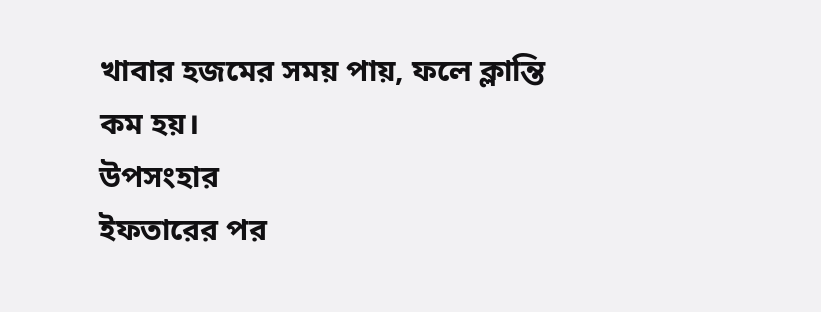খাবার হজমের সময় পায়, ফলে ক্লান্তি কম হয়।
উপসংহার
ইফতারের পর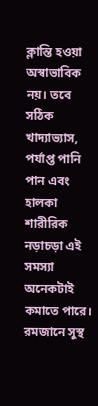ক্লান্তি হওয়া অস্বাভাবিক নয়। তবে সঠিক খাদ্যাভ্যাস, পর্যাপ্ত পানি পান এবং হালকা শারীরিক নড়াচড়া এই সমস্যা অনেকটাই কমাতে পারে। রমজানে সুস্থ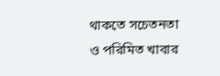থাকতে সচেতনতা ও পরিমিত খাবার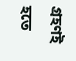গ্রহণই হতে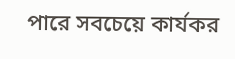পারে সবচেয়ে কার্যকর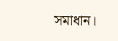সমাধান।